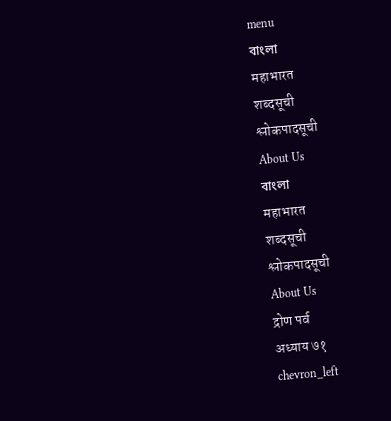menu
বাংলা
महाभारत
शब्दसूची
श्लोकपादसूची
About Us
বাংলা
महाभारत
शब्दसूची
श्लोकपादसूची
About Us
द्रोण पर्व
अध्याय ७१
chevron_left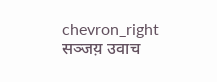chevron_right
सञ्जय़ उवाच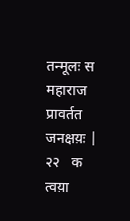तन्मूलः स महाराज प्रावर्तत जनक्षय़ः |  २२   क
त्वय़ा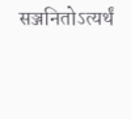सञ्जनितोऽत्यर्थं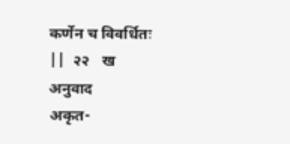कर्णेन च विवर्धितः ||  २२   ख
अनुवाद
अकृत-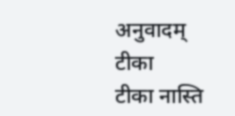अनुवादम्
टीका
टीका नास्ति